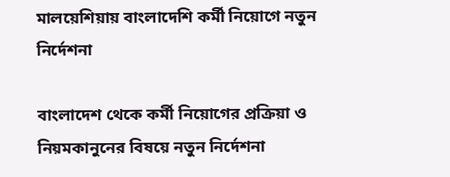মালয়েশিয়ায় বাংলাদেশি কর্মী নিয়োগে নতুন নির্দেশনা

বাংলাদেশ থেকে কর্মী নিয়োগের প্রক্রিয়া ও নিয়মকানুনের বিষয়ে নতুন নির্দেশনা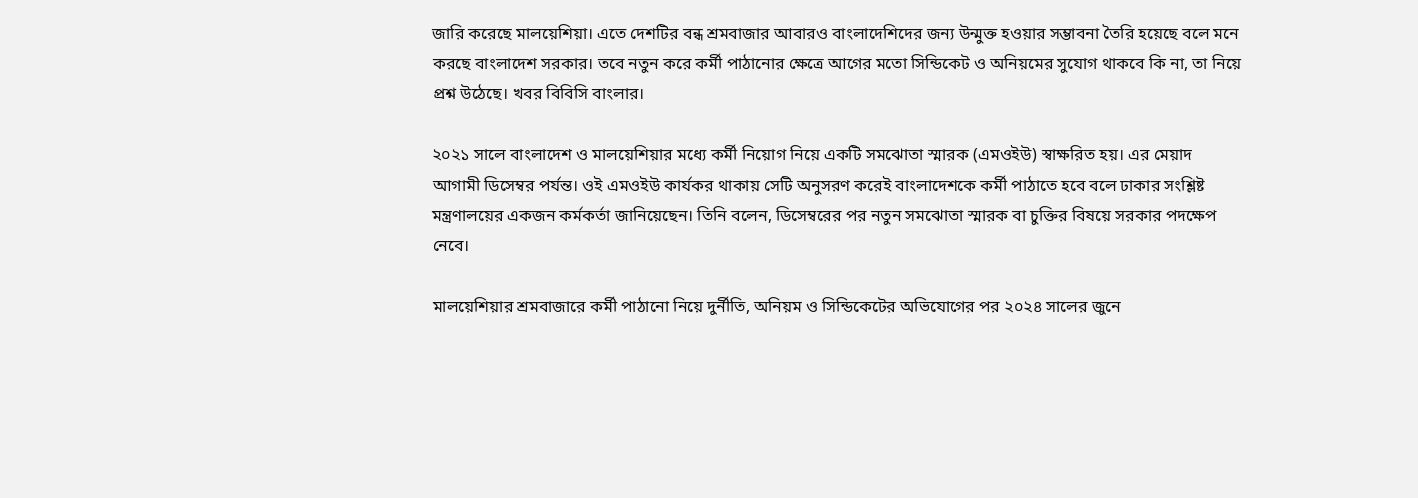জারি করেছে মালয়েশিয়া। এতে দেশটির বন্ধ শ্রমবাজার আবারও বাংলাদেশিদের জন্য উন্মুক্ত হওয়ার সম্ভাবনা তৈরি হয়েছে বলে মনে করছে বাংলাদেশ সরকার। তবে নতুন করে কর্মী পাঠানোর ক্ষেত্রে আগের মতো সিন্ডিকেট ও অনিয়মের সুযোগ থাকবে কি না, তা নিয়ে প্রশ্ন উঠেছে। খবর বিবিসি বাংলার।

২০২১ সালে বাংলাদেশ ও মালয়েশিয়ার মধ্যে কর্মী নিয়োগ নিয়ে একটি সমঝোতা স্মারক (এমওইউ) স্বাক্ষরিত হয়। এর মেয়াদ আগামী ডিসেম্বর পর্যন্ত। ওই এমওইউ কার্যকর থাকায় সেটি অনুসরণ করেই বাংলাদেশকে কর্মী পাঠাতে হবে বলে ঢাকার সংশ্লিষ্ট মন্ত্রণালয়ের একজন কর্মকর্তা জানিয়েছেন। তিনি বলেন, ডিসেম্বরের পর নতুন সমঝোতা স্মারক বা চুক্তির বিষয়ে সরকার পদক্ষেপ নেবে।

মালয়েশিয়ার শ্রমবাজারে কর্মী পাঠানো নিয়ে দুর্নীতি, অনিয়ম ও সিন্ডিকেটের অভিযোগের পর ২০২৪ সালের জুনে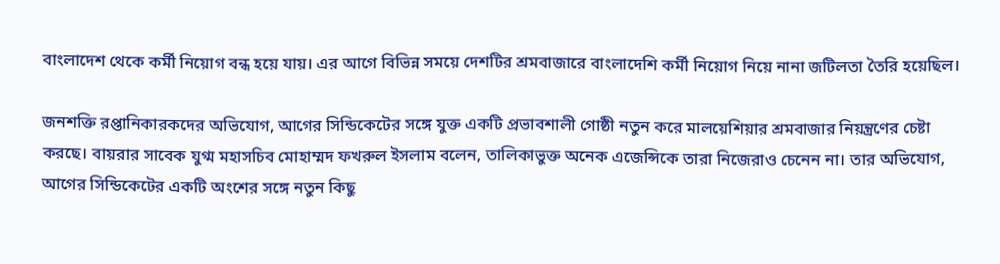বাংলাদেশ থেকে কর্মী নিয়োগ বন্ধ হয়ে যায়। এর আগে বিভিন্ন সময়ে দেশটির শ্রমবাজারে বাংলাদেশি কর্মী নিয়োগ নিয়ে নানা জটিলতা তৈরি হয়েছিল।

জনশক্তি রপ্তানিকারকদের অভিযোগ, আগের সিন্ডিকেটের সঙ্গে যুক্ত একটি প্রভাবশালী গোষ্ঠী নতুন করে মালয়েশিয়ার শ্রমবাজার নিয়ন্ত্রণের চেষ্টা করছে। বায়রার সাবেক যুগ্ম মহাসচিব মোহাম্মদ ফখরুল ইসলাম বলেন, তালিকাভুক্ত অনেক এজেন্সিকে তারা নিজেরাও চেনেন না। তার অভিযোগ, আগের সিন্ডিকেটের একটি অংশের সঙ্গে নতুন কিছু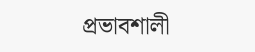প্রভাবশালী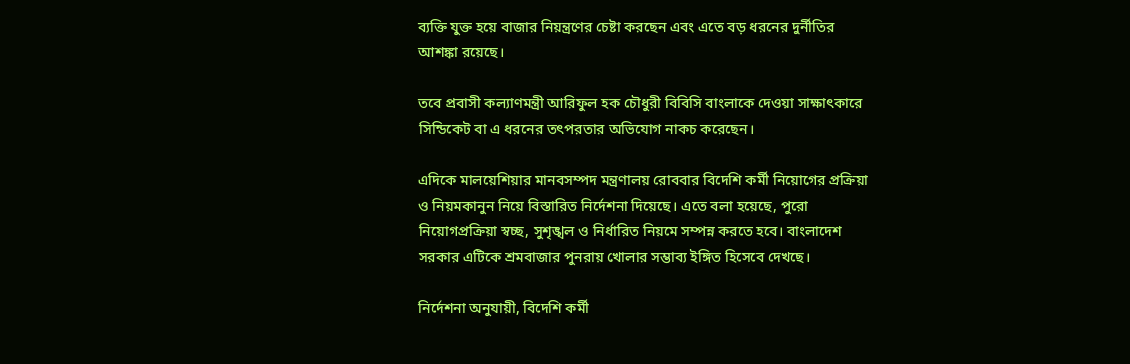ব্যক্তি যুক্ত হয়ে বাজার নিয়ন্ত্রণের চেষ্টা করছেন এবং এতে বড় ধরনের দুর্নীতির আশঙ্কা রয়েছে।

তবে প্রবাসী কল্যাণমন্ত্রী আরিফুল হক চৌধুরী বিবিসি বাংলাকে দেওয়া সাক্ষাৎকারে সিন্ডিকেট বা এ ধরনের তৎপরতার অভিযোগ নাকচ করেছেন।

এদিকে মালয়েশিয়ার মানবসম্পদ মন্ত্রণালয় রোববার বিদেশি কর্মী নিয়োগের প্রক্রিয়া ও নিয়মকানুন নিয়ে বিস্তারিত নির্দেশনা দিয়েছে। এতে বলা হয়েছে, পুরো নিয়োগপ্রক্রিয়া স্বচ্ছ, সুশৃঙ্খল ও নির্ধারিত নিয়মে সম্পন্ন করতে হবে। বাংলাদেশ সরকার এটিকে শ্রমবাজার পুনরায় খোলার সম্ভাব্য ইঙ্গিত হিসেবে দেখছে।

নির্দেশনা অনুযায়ী, বিদেশি কর্মী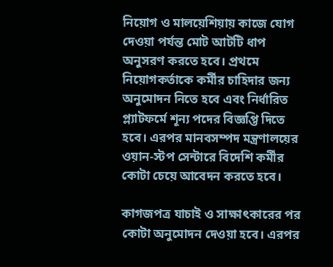নিয়োগ ও মালয়েশিয়ায় কাজে যোগ দেওয়া পর্যন্ত মোট আটটি ধাপ অনুসরণ করতে হবে। প্রথমে নিয়োগকর্তাকে কর্মীর চাহিদার জন্য অনুমোদন নিতে হবে এবং নির্ধারিত প্ল্যাটফর্মে শূন্য পদের বিজ্ঞপ্তি দিতে হবে। এরপর মানবসম্পদ মন্ত্রণালয়ের ওয়ান-স্টপ সেন্টারে বিদেশি কর্মীর কোটা চেয়ে আবেদন করতে হবে।

কাগজপত্র যাচাই ও সাক্ষাৎকারের পর কোটা অনুমোদন দেওয়া হবে। এরপর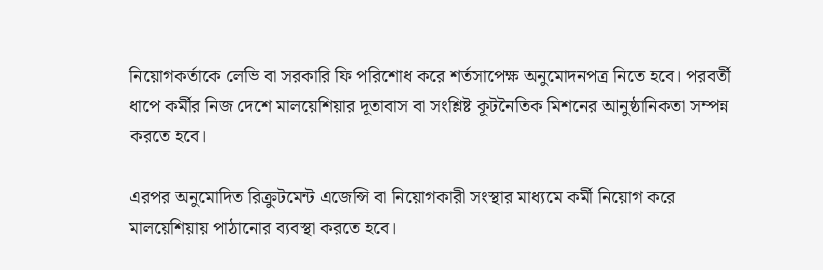নিয়োগকর্তাকে লেভি বা সরকারি ফি পরিশোধ করে শর্তসাপেক্ষ অনুমোদনপত্র নিতে হবে। পরবর্তী ধাপে কর্মীর নিজ দেশে মালয়েশিয়ার দূতাবাস বা সংশ্লিষ্ট কূটনৈতিক মিশনের আনুষ্ঠানিকতা সম্পন্ন করতে হবে।

এরপর অনুমোদিত রিক্রুটমেন্ট এজেন্সি বা নিয়োগকারী সংস্থার মাধ্যমে কর্মী নিয়োগ করে মালয়েশিয়ায় পাঠানোর ব্যবস্থা করতে হবে।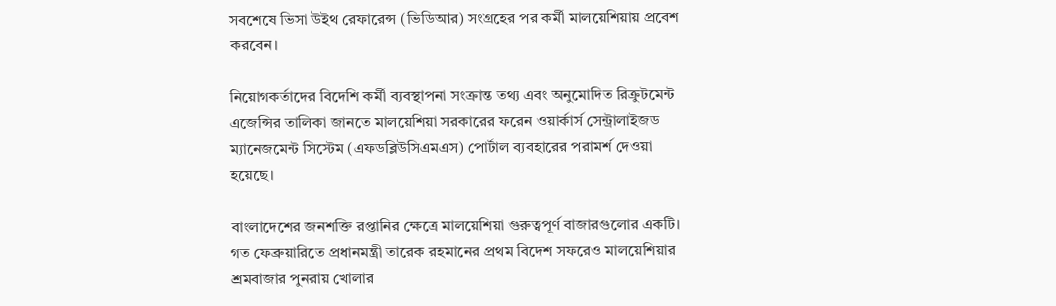সবশেষে ভিসা উইথ রেফারেন্স (ভিডিআর) সংগ্রহের পর কর্মী মালয়েশিয়ায় প্রবেশ করবেন।

নিয়োগকর্তাদের বিদেশি কর্মী ব্যবস্থাপনা সংক্রান্ত তথ্য এবং অনুমোদিত রিক্রুটমেন্ট এজেন্সির তালিকা জানতে মালয়েশিয়া সরকারের ফরেন ওয়ার্কার্স সেন্ট্রালাইজড ম্যানেজমেন্ট সিস্টেম (এফডব্লিউসিএমএস) পোর্টাল ব্যবহারের পরামর্শ দেওয়া হয়েছে।

বাংলাদেশের জনশক্তি রপ্তানির ক্ষেত্রে মালয়েশিয়া গুরুত্বপূর্ণ বাজারগুলোর একটি। গত ফেব্রুয়ারিতে প্রধানমন্ত্রী তারেক রহমানের প্রথম বিদেশ সফরেও মালয়েশিয়ার শ্রমবাজার পুনরায় খোলার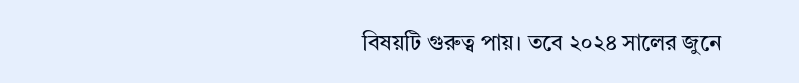বিষয়টি গুরুত্ব পায়। তবে ২০২৪ সালের জুনে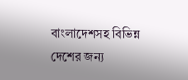বাংলাদেশসহ বিভিন্ন দেশের জন্য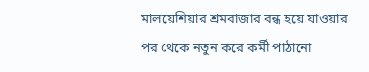মালয়েশিয়ার শ্রমবাজার বন্ধ হয়ে যাওয়ার পর থেকে নতুন করে কর্মী পাঠানো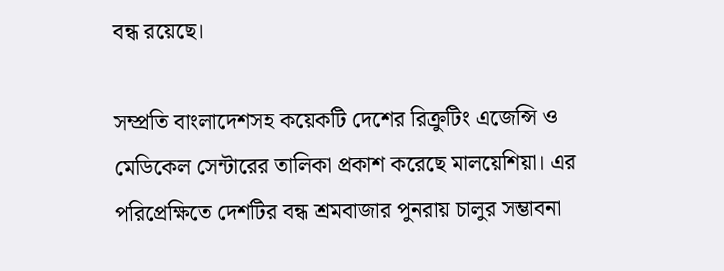বন্ধ রয়েছে।

সম্প্রতি বাংলাদেশসহ কয়েকটি দেশের রিক্রুটিং এজেন্সি ও মেডিকেল সেন্টারের তালিকা প্রকাশ করেছে মালয়েশিয়া। এর পরিপ্রেক্ষিতে দেশটির বন্ধ শ্রমবাজার পুনরায় চালুর সম্ভাবনা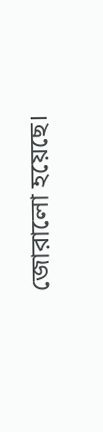জোরালো হয়েছে।